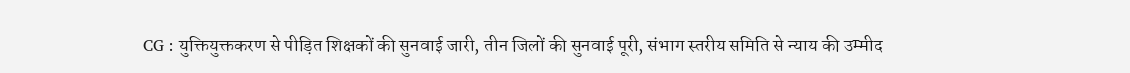CG : युक्तियुक्तकरण से पीड़ित शिक्षकों की सुनवाई जारी, तीन जिलों की सुनवाई पूरी, संभाग स्तरीय समिति से न्याय की उम्मीद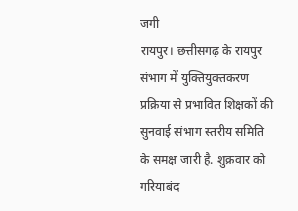जगी
रायपुर। छत्तीसगढ़ के रायपुर संभाग में युक्तियुक्तकरण प्रक्रिया से प्रभावित शिक्षकों की सुनवाई संभाग स्तरीय समिति के समक्ष जारी है. शुक्रवार को गरियाबंद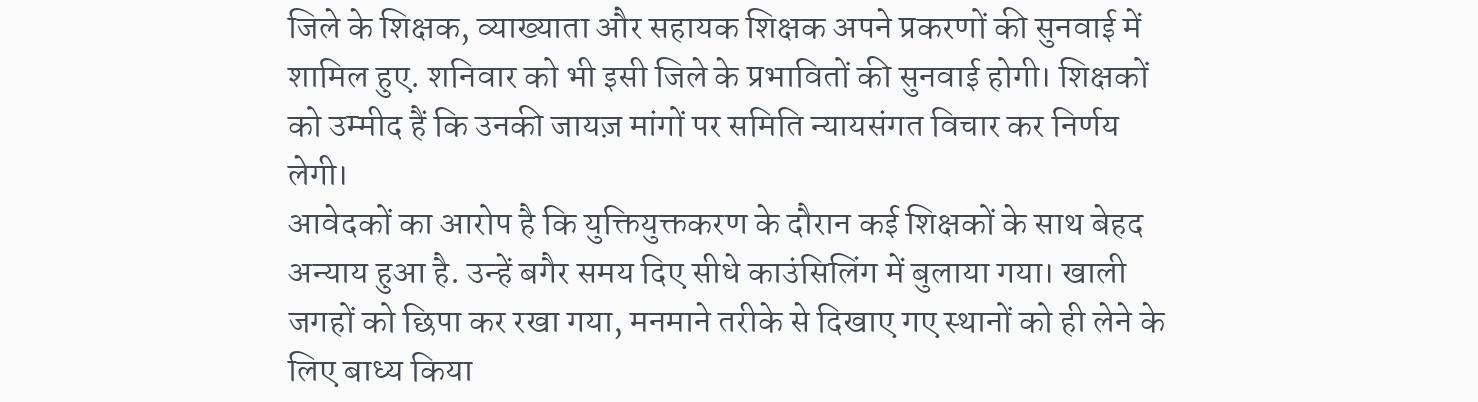जिले के शिक्षक, व्याख्याता और सहायक शिक्षक अपने प्रकरणों की सुनवाई में शामिल हुए. शनिवार को भी इसी जिले के प्रभावितों की सुनवाई होगी। शिक्षकों को उम्मीद हैं कि उनकी जायज़ मांगों पर समिति न्यायसंगत विचार कर निर्णय लेगी।
आवेदकों का आरोप है कि युक्तियुक्तकरण के दौरान कई शिक्षकों के साथ बेहद अन्याय हुआ है. उन्हें बगैर समय दिए सीधे काउंसिलिंग में बुलाया गया। खाली जगहों को छिपा कर रखा गया, मनमाने तरीके से दिखाए गए स्थानों को ही लेने के लिए बाध्य किया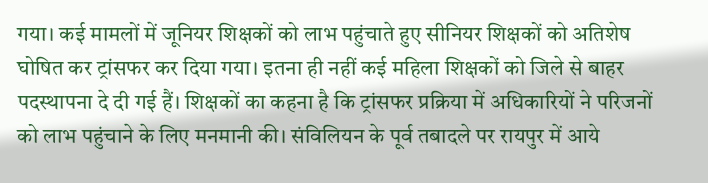गया। कई मामलों में जूनियर शिक्षकों को लाभ पहुंचाते हुए सीनियर शिक्षकों को अतिशेष घोषित कर ट्रांसफर कर दिया गया। इतना ही नहीं कई महिला शिक्षकों को जिले से बाहर पदस्थापना दे दी गई हैं। शिक्षकों का कहना है कि ट्रांसफर प्रक्रिया में अधिकारियों ने परिजनों को लाभ पहुंचाने के लिए मनमानी की। संविलियन के पूर्व तबादले पर रायपुर में आये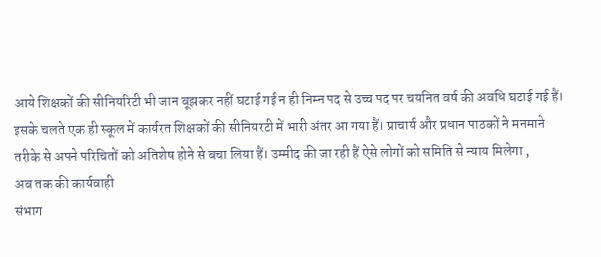आये शिक्षकों की सीनियरिटी भी जान बूझकर नहीं घटाई गई न ही निम्न पद से उच्च पद पर चयनित वर्ष की अवधि घटाई गई हैं। इसके चलते एक ही स्कूल में कार्यरत शिक्षकों की सीनियरटी में भारी अंतर आ गया हैं। प्राचार्य और प्रधान पाठकों ने मनमाने तरीके से अपने परिचितों को अतिशेष होने से बचा लिया हैं। उम्मीद की जा रही हैं ऐसे लोगों को समिति से न्याय मिलेगा ,
अब तक की कार्यवाही
संभाग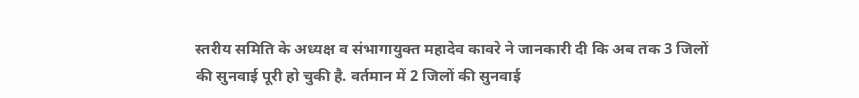स्तरीय समिति के अध्यक्ष व संभागायुक्त महादेव कावरे ने जानकारी दी कि अब तक 3 जिलों की सुनवाई पूरी हो चुकी है. वर्तमान में 2 जिलों की सुनवाई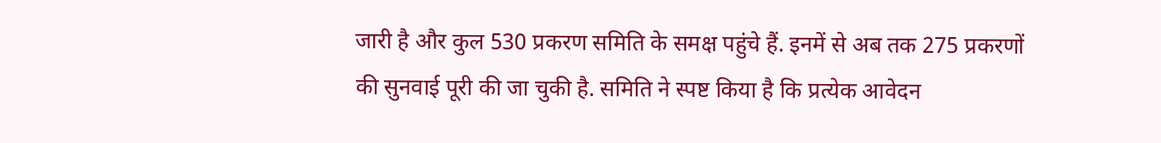जारी है और कुल 530 प्रकरण समिति के समक्ष पहुंचे हैं. इनमें से अब तक 275 प्रकरणों की सुनवाई पूरी की जा चुकी है. समिति ने स्पष्ट किया है कि प्रत्येक आवेदन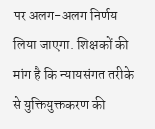पर अलग-अलग निर्णय लिया जाएगा. शिक्षकों की मांग है कि न्यायसंगत तरीके से युक्तियुक्तकरण की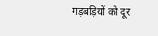गड़बड़ियों को दूर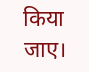किया जाए।